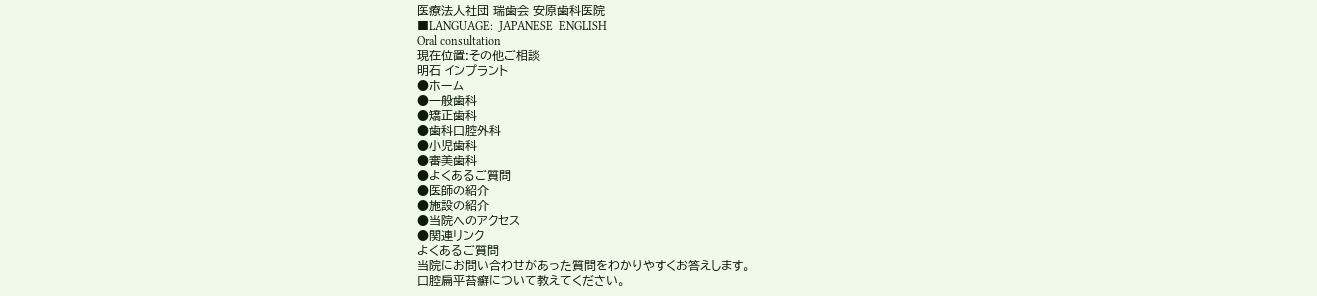医療法人社団 瑞歯会 安原歯科医院
■LANGUAGE:  JAPANESE  ENGLISH
Oral consultation
現在位置:その他ご相談
明石 インプラント
●ホーム
●一般歯科
●矯正歯科
●歯科口腔外科
●小児歯科
●審美歯科
●よくあるご質問
●医師の紹介
●施設の紹介
●当院へのアクセス
●関連リンク
よくあるご質問
当院にお問い合わせがあった質問をわかりやすくお答えします。
口腔扁平苔癬について教えてください。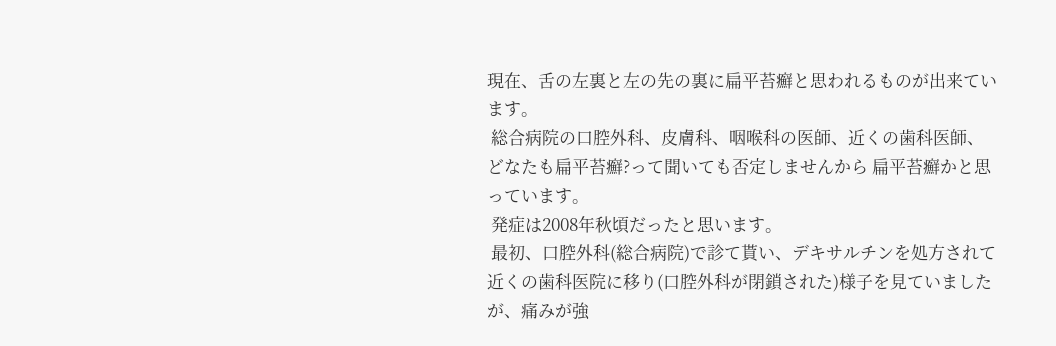現在、舌の左裏と左の先の裏に扁平苔癬と思われるものが出来ています。
 総合病院の口腔外科、皮膚科、咽喉科の医師、近くの歯科医師、どなたも扁平苔癬?って聞いても否定しませんから 扁平苔癬かと思っています。
 発症は2008年秋頃だったと思います。
 最初、口腔外科(総合病院)で診て貰い、デキサルチンを処方されて近くの歯科医院に移り(口腔外科が閉鎖された)様子を見ていましたが、痛みが強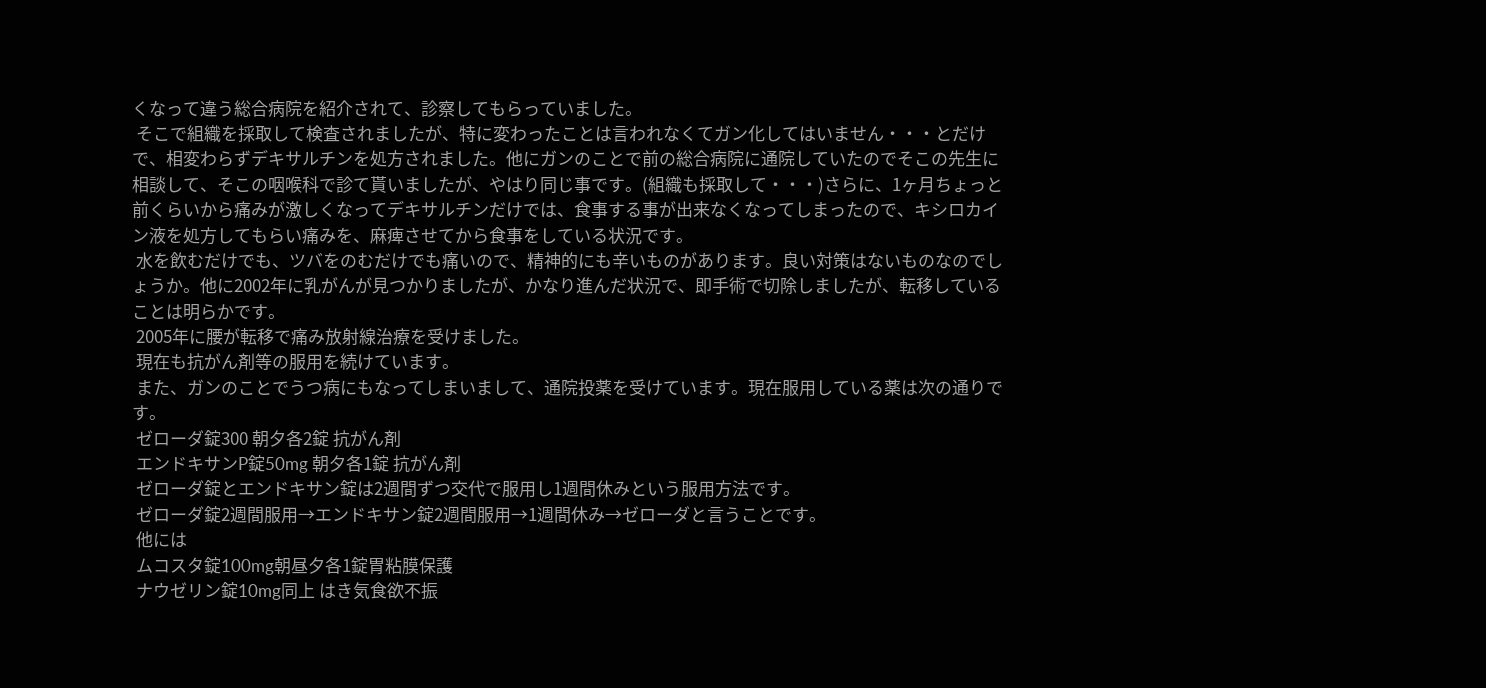くなって違う総合病院を紹介されて、診察してもらっていました。
 そこで組織を採取して検査されましたが、特に変わったことは言われなくてガン化してはいません・・・とだけで、相変わらずデキサルチンを処方されました。他にガンのことで前の総合病院に通院していたのでそこの先生に相談して、そこの咽喉科で診て貰いましたが、やはり同じ事です。(組織も採取して・・・)さらに、1ヶ月ちょっと前くらいから痛みが激しくなってデキサルチンだけでは、食事する事が出来なくなってしまったので、キシロカイン液を処方してもらい痛みを、麻痺させてから食事をしている状況です。
 水を飲むだけでも、ツバをのむだけでも痛いので、精神的にも辛いものがあります。良い対策はないものなのでしょうか。他に2002年に乳がんが見つかりましたが、かなり進んだ状況で、即手術で切除しましたが、転移していることは明らかです。
 2005年に腰が転移で痛み放射線治療を受けました。
 現在も抗がん剤等の服用を続けています。
 また、ガンのことでうつ病にもなってしまいまして、通院投薬を受けています。現在服用している薬は次の通りです。
 ゼローダ錠300 朝夕各2錠 抗がん剤
 エンドキサンP錠50mg 朝夕各1錠 抗がん剤
 ゼローダ錠とエンドキサン錠は2週間ずつ交代で服用し1週間休みという服用方法です。
 ゼローダ錠2週間服用→エンドキサン錠2週間服用→1週間休み→ゼローダと言うことです。
 他には
 ムコスタ錠100mg朝昼夕各1錠胃粘膜保護
 ナウゼリン錠10mg同上 はき気食欲不振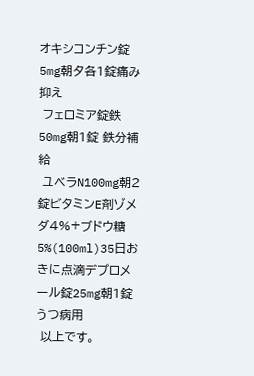オキシコンチン錠5mg朝夕各1錠痛み抑え
 フェロミア錠鉄50mg朝1錠 鉄分補給
 ユベラN100mg朝2錠ビタミンE剤ゾメダ4%+ブドウ糖5%(100ml)35日おきに点滴デプロメール錠25mg朝1錠うつ病用
 以上です。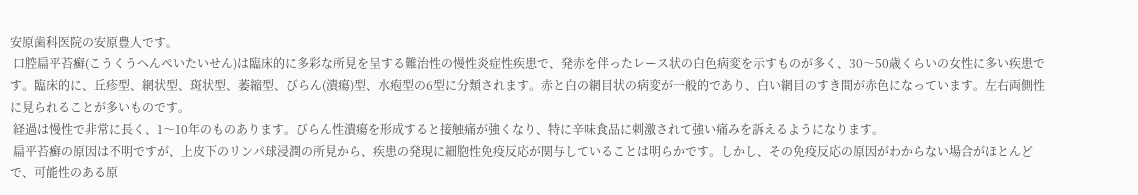安原歯科医院の安原豊人です。
 口腔扁平苔癬(こうくうへんぺいたいせん)は臨床的に多彩な所見を呈する難治性の慢性炎症性疾患で、発赤を伴ったレース状の白色病変を示すものが多く、30〜50歳くらいの女性に多い疾患です。臨床的に、丘疹型、網状型、斑状型、萎縮型、びらん(潰瘍)型、水疱型の6型に分類されます。赤と白の網目状の病変が一般的であり、白い網目のすき間が赤色になっています。左右両側性に見られることが多いものです。
 経過は慢性で非常に長く、1〜10年のものあります。びらん性潰瘍を形成すると接触痛が強くなり、特に辛味食品に刺激されて強い痛みを訴えるようになります。
 扁平苔癬の原因は不明ですが、上皮下のリンパ球浸潤の所見から、疾患の発現に細胞性免疫反応が関与していることは明らかです。しかし、その免疫反応の原因がわからない場合がほとんどで、可能性のある原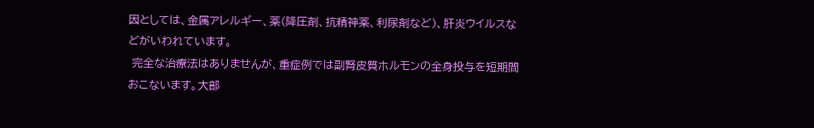因としては、金属アレルギー、薬(降圧剤、抗精神薬、利尿剤など)、肝炎ウイルスなどがいわれています。
 完全な治療法はありませんが、重症例では副腎皮質ホルモンの全身投与を短期間おこないます。大部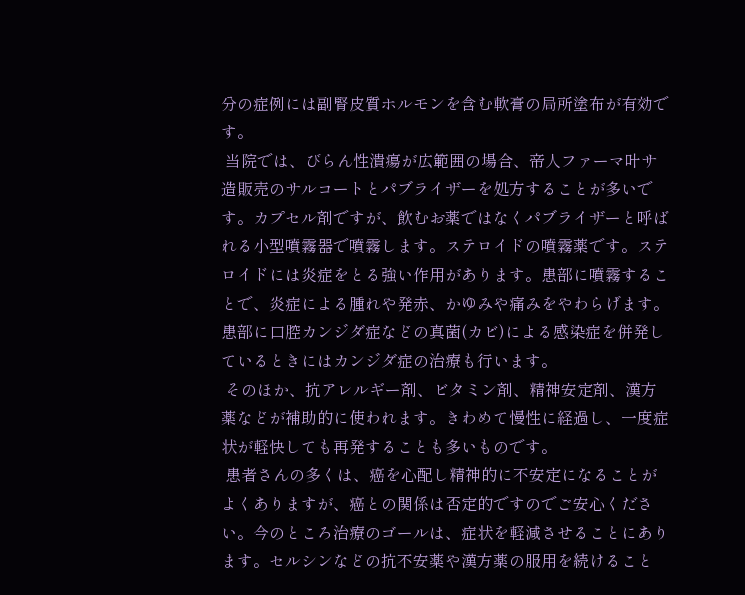分の症例には副腎皮質ホルモンを含む軟膏の局所塗布が有効です。
 当院では、びらん性潰瘍が広範囲の場合、帝人ファーマ叶サ造販売のサルコートとパブライザーを処方することが多いです。カプセル剤ですが、飲むお薬ではなくパブライザーと呼ばれる小型噴霧器で噴霧します。ステロイドの噴霧薬です。ステロイドには炎症をとる強い作用があります。患部に噴霧することで、炎症による腫れや発赤、かゆみや痛みをやわらげます。患部に口腔カンジダ症などの真菌(カビ)による感染症を併発しているときにはカンジダ症の治療も行います。
 そのほか、抗アレルギー剤、ビタミン剤、精神安定剤、漢方薬などが補助的に使われます。きわめて慢性に経過し、一度症状が軽快しても再発することも多いものです。
 患者さんの多くは、癌を心配し精神的に不安定になることがよくありますが、癌との関係は否定的ですのでご安心ください。今のところ治療のゴールは、症状を軽減させることにあります。セルシンなどの抗不安薬や漢方薬の服用を続けること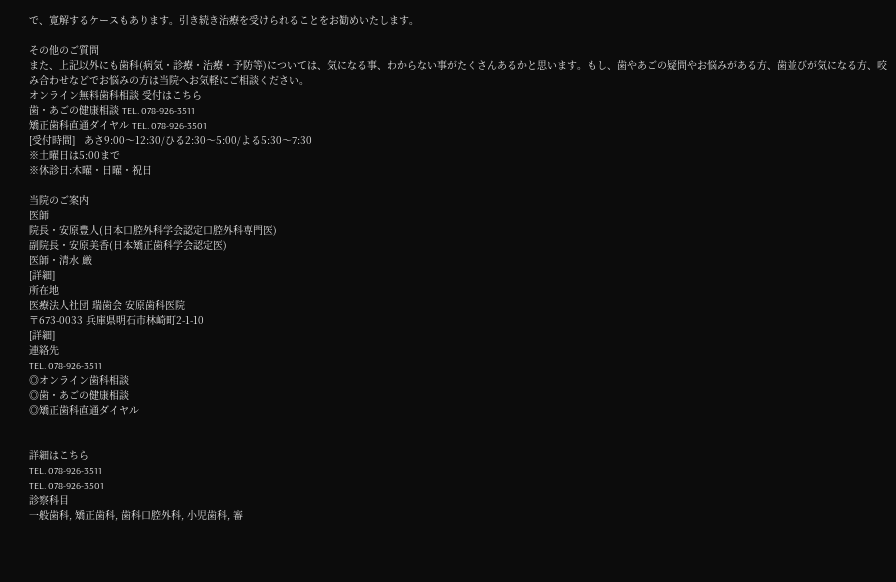で、寛解するケースもあります。引き続き治療を受けられることをお勧めいたします。

その他のご質問
また、上記以外にも歯科(病気・診療・治療・予防等)については、気になる事、わからない事がたくさんあるかと思います。もし、歯やあごの疑問やお悩みがある方、歯並びが気になる方、咬み合わせなどでお悩みの方は当院へお気軽にご相談ください。
オンライン無料歯科相談 受付はこちら
歯・あごの健康相談 TEL. 078-926-3511
矯正歯科直通ダイヤル TEL. 078-926-3501
[受付時間]   あさ9:00〜12:30/ひる2:30〜5:00/よる5:30〜7:30
※土曜日は5:00まで
※休診日:木曜・日曜・祝日

当院のご案内
医師
院長・安原豊人(日本口腔外科学会認定口腔外科専門医)
副院長・安原美香(日本矯正歯科学会認定医)
医師・清水 厳
[詳細]
所在地
医療法人社団 瑞歯会 安原歯科医院
〒673-0033 兵庫県明石市林崎町2-1-10
[詳細]
連絡先
TEL. 078-926-3511
◎オンライン歯科相談
◎歯・あごの健康相談
◎矯正歯科直通ダイヤル


詳細はこちら
TEL. 078-926-3511
TEL. 078-926-3501
診察科目
一般歯科, 矯正歯科, 歯科口腔外科, 小児歯科, 審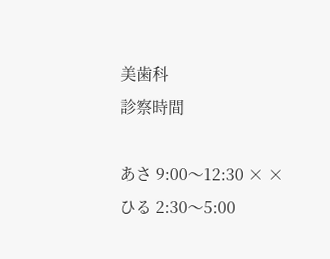美歯科
診察時間

あさ 9:00〜12:30 × ×
ひる 2:30〜5:00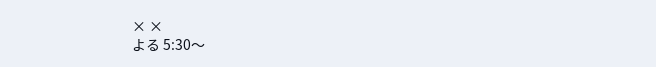× ×
よる 5:30〜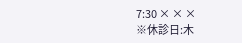7:30 × × ×
※休診日:木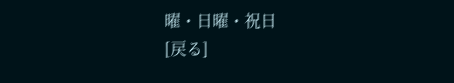曜・日曜・祝日
[戻る]